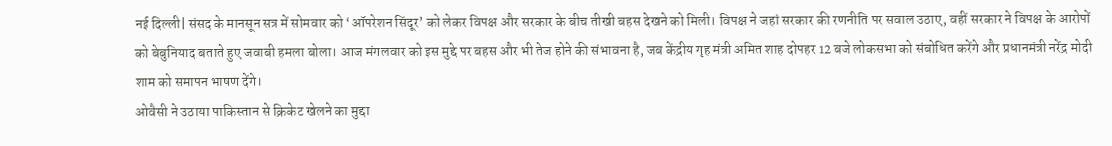नई दिल्ली| संसद के मानसून सत्र में सोमवार को ‘ऑपरेशन सिंदूर’ को लेकर विपक्ष और सरकार के बीच तीखी बहस देखने को मिली। विपक्ष ने जहां सरकार की रणनीति पर सवाल उठाए, वहीं सरकार ने विपक्ष के आरोपों को बेबुनियाद बताते हुए जवाबी हमला बोला। आज मंगलवार को इस मुद्दे पर बहस और भी तेज होने की संभावना है, जब केंद्रीय गृह मंत्री अमित शाह दोपहर 12 बजे लोकसभा को संबोधित करेंगे और प्रधानमंत्री नरेंद्र मोदी शाम को समापन भाषण देंगे।
ओवैसी ने उठाया पाकिस्तान से क्रिकेट खेलने का मुद्दा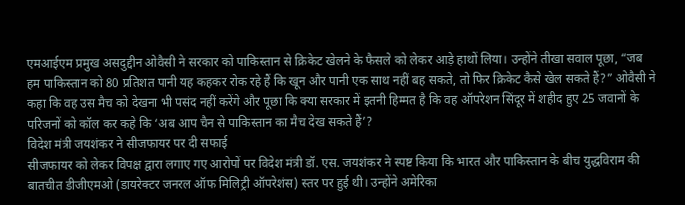एमआईएम प्रमुख असदुद्दीन ओवैसी ने सरकार को पाकिस्तान से क्रिकेट खेलने के फैसले को लेकर आड़े हाथों लिया। उन्होंने तीखा सवाल पूछा, “जब हम पाकिस्तान को 80 प्रतिशत पानी यह कहकर रोक रहे हैं कि खून और पानी एक साथ नहीं बह सकते, तो फिर क्रिकेट कैसे खेल सकते हैं?” ओवैसी ने कहा कि वह उस मैच को देखना भी पसंद नहीं करेंगे और पूछा कि क्या सरकार में इतनी हिम्मत है कि वह ऑपरेशन सिंदूर में शहीद हुए 25 जवानों के परिजनों को कॉल कर कहे कि ‘अब आप चैन से पाकिस्तान का मैच देख सकते हैं’?
विदेश मंत्री जयशंकर ने सीजफायर पर दी सफाई
सीजफायर को लेकर विपक्ष द्वारा लगाए गए आरोपों पर विदेश मंत्री डॉ. एस. जयशंकर ने स्पष्ट किया कि भारत और पाकिस्तान के बीच युद्धविराम की बातचीत डीजीएमओ (डायरेक्टर जनरल ऑफ मिलिट्री ऑपरेशंस) स्तर पर हुई थी। उन्होंने अमेरिका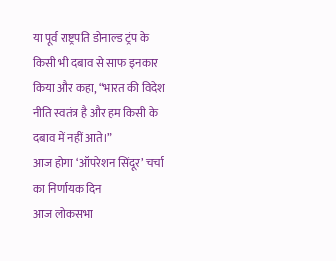या पूर्व राष्ट्रपति डोनाल्ड ट्रंप के किसी भी दबाव से साफ इनकार किया और कहा, “भारत की विदेश नीति स्वतंत्र है और हम किसी के दबाव में नहीं आते।”
आज होगा ‘ऑपरेशन सिंदूर’ चर्चा का निर्णायक दिन
आज लोकसभा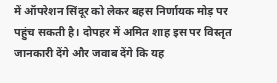में ऑपरेशन सिंदूर को लेकर बहस निर्णायक मोड़ पर पहुंच सकती है। दोपहर में अमित शाह इस पर विस्तृत जानकारी देंगे और जवाब देंगे कि यह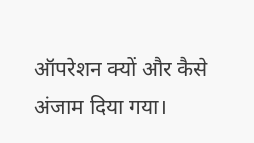ऑपरेशन क्यों और कैसे अंजाम दिया गया।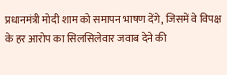प्रधानमंत्री मोदी शाम को समापन भाषण देंगे, जिसमें वे विपक्ष के हर आरोप का सिलसिलेवार जवाब देने की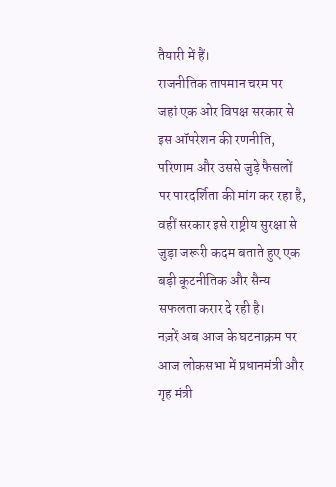तैयारी में हैं।
राजनीतिक तापमान चरम पर
जहां एक ओर विपक्ष सरकार से इस ऑपरेशन की रणनीति, परिणाम और उससे जुड़े फैसलों पर पारदर्शिता की मांग कर रहा है, वहीं सरकार इसे राष्ट्रीय सुरक्षा से जुड़ा जरूरी कदम बताते हुए एक बड़ी कूटनीतिक और सैन्य सफलता करार दे रही है।
नज़रें अब आज के घटनाक्रम पर
आज लोकसभा में प्रधानमंत्री और गृह मंत्री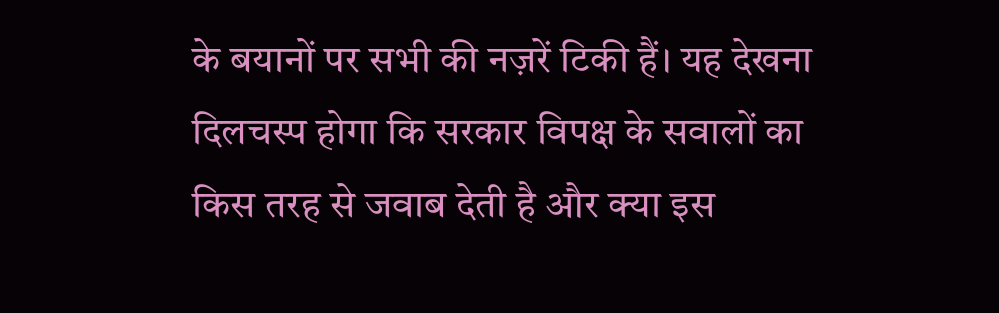के बयानों पर सभी की नज़रें टिकी हैं। यह देखना दिलचस्प होगा कि सरकार विपक्ष के सवालों का किस तरह से जवाब देती है और क्या इस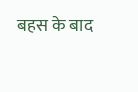बहस के बाद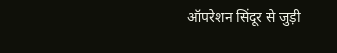ऑपरेशन सिंदूर से जुड़ी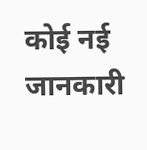कोई नई जानकारी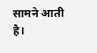सामने आती है।